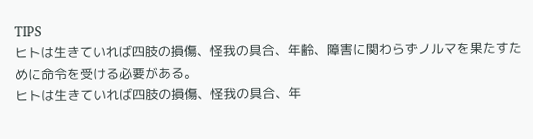TIPS
ヒトは生きていれば四肢の損傷、怪我の具合、年齢、障害に関わらずノルマを果たすために命令を受ける必要がある。
ヒトは生きていれば四肢の損傷、怪我の具合、年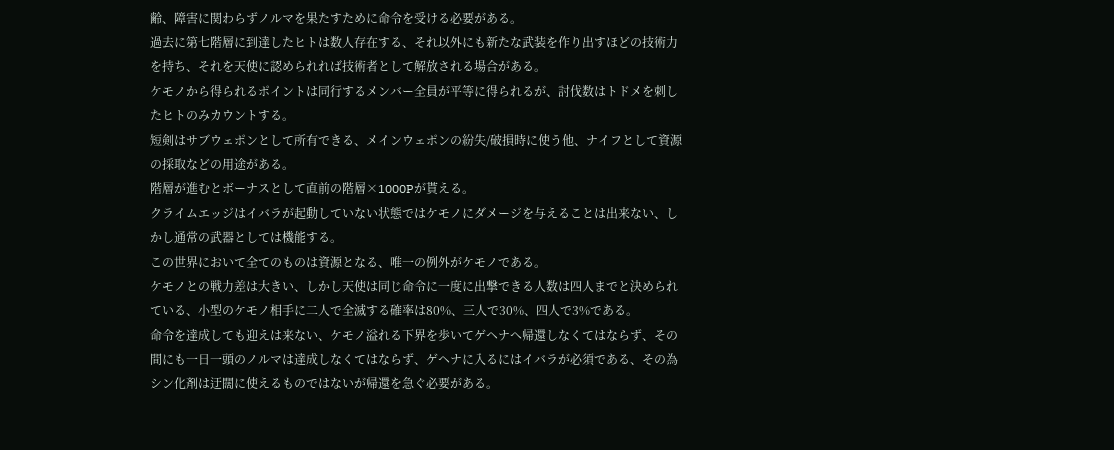齢、障害に関わらずノルマを果たすために命令を受ける必要がある。
過去に第七階層に到達したヒトは数人存在する、それ以外にも新たな武装を作り出すほどの技術力を持ち、それを天使に認められれば技術者として解放される場合がある。
ケモノから得られるポイントは同行するメンバー全員が平等に得られるが、討伐数はトドメを刺したヒトのみカウントする。
短剣はサブウェポンとして所有できる、メインウェポンの紛失/破損時に使う他、ナイフとして資源の採取などの用途がある。
階層が進むとボーナスとして直前の階層×1000Pが貰える。
クライムエッジはイバラが起動していない状態ではケモノにダメージを与えることは出来ない、しかし通常の武器としては機能する。
この世界において全てのものは資源となる、唯一の例外がケモノである。
ケモノとの戦力差は大きい、しかし天使は同じ命令に一度に出撃できる人数は四人までと決められている、小型のケモノ相手に二人で全滅する確率は80%、三人で30%、四人で3%である。
命令を達成しても迎えは来ない、ケモノ溢れる下界を歩いてゲヘナへ帰還しなくてはならず、その間にも一日一頭のノルマは達成しなくてはならず、ゲヘナに入るにはイバラが必須である、その為シン化剤は迂闊に使えるものではないが帰還を急ぐ必要がある。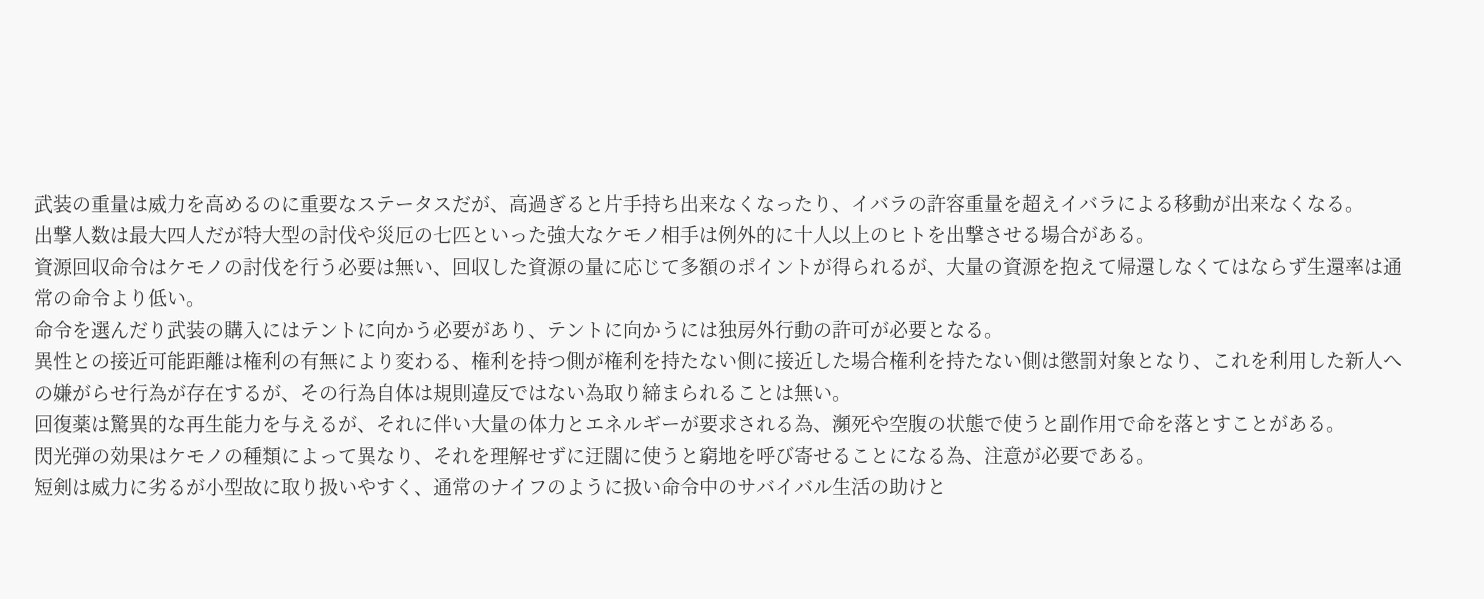武装の重量は威力を高めるのに重要なステータスだが、高過ぎると片手持ち出来なくなったり、イバラの許容重量を超えイバラによる移動が出来なくなる。
出撃人数は最大四人だが特大型の討伐や災厄の七匹といった強大なケモノ相手は例外的に十人以上のヒトを出撃させる場合がある。
資源回収命令はケモノの討伐を行う必要は無い、回収した資源の量に応じて多額のポイントが得られるが、大量の資源を抱えて帰還しなくてはならず生還率は通常の命令より低い。
命令を選んだり武装の購入にはテントに向かう必要があり、テントに向かうには独房外行動の許可が必要となる。
異性との接近可能距離は権利の有無により変わる、権利を持つ側が権利を持たない側に接近した場合権利を持たない側は懲罰対象となり、これを利用した新人への嫌がらせ行為が存在するが、その行為自体は規則違反ではない為取り締まられることは無い。
回復薬は驚異的な再生能力を与えるが、それに伴い大量の体力とエネルギーが要求される為、瀕死や空腹の状態で使うと副作用で命を落とすことがある。
閃光弾の効果はケモノの種類によって異なり、それを理解せずに迂闊に使うと窮地を呼び寄せることになる為、注意が必要である。
短剣は威力に劣るが小型故に取り扱いやすく、通常のナイフのように扱い命令中のサバイバル生活の助けと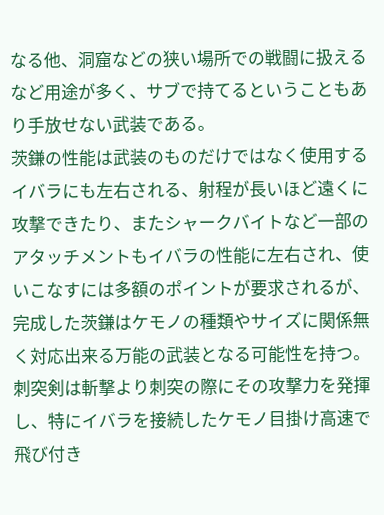なる他、洞窟などの狭い場所での戦闘に扱えるなど用途が多く、サブで持てるということもあり手放せない武装である。
茨鎌の性能は武装のものだけではなく使用するイバラにも左右される、射程が長いほど遠くに攻撃できたり、またシャークバイトなど一部のアタッチメントもイバラの性能に左右され、使いこなすには多額のポイントが要求されるが、完成した茨鎌はケモノの種類やサイズに関係無く対応出来る万能の武装となる可能性を持つ。
刺突剣は斬撃より刺突の際にその攻撃力を発揮し、特にイバラを接続したケモノ目掛け高速で飛び付き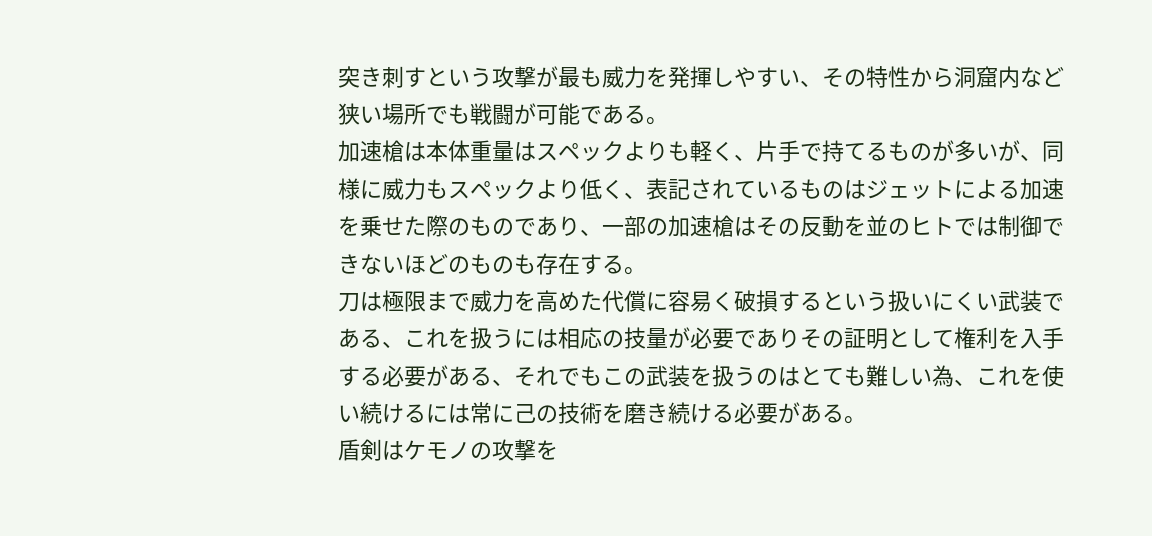突き刺すという攻撃が最も威力を発揮しやすい、その特性から洞窟内など狭い場所でも戦闘が可能である。
加速槍は本体重量はスペックよりも軽く、片手で持てるものが多いが、同様に威力もスペックより低く、表記されているものはジェットによる加速を乗せた際のものであり、一部の加速槍はその反動を並のヒトでは制御できないほどのものも存在する。
刀は極限まで威力を高めた代償に容易く破損するという扱いにくい武装である、これを扱うには相応の技量が必要でありその証明として権利を入手する必要がある、それでもこの武装を扱うのはとても難しい為、これを使い続けるには常に己の技術を磨き続ける必要がある。
盾剣はケモノの攻撃を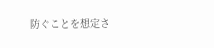防ぐことを想定さ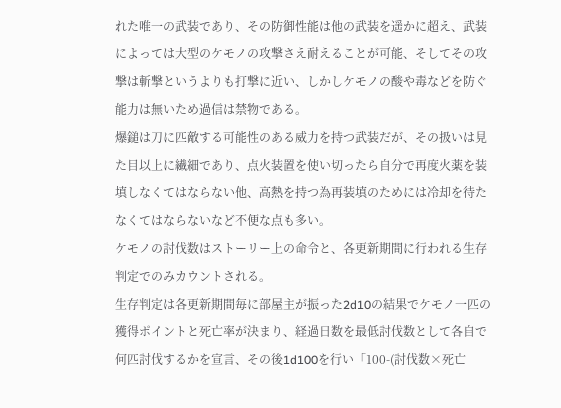れた唯一の武装であり、その防御性能は他の武装を遥かに超え、武装によっては大型のケモノの攻撃さえ耐えることが可能、そしてその攻撃は斬撃というよりも打撃に近い、しかしケモノの酸や毒などを防ぐ能力は無いため過信は禁物である。
爆鎚は刀に匹敵する可能性のある威力を持つ武装だが、その扱いは見た目以上に繊細であり、点火装置を使い切ったら自分で再度火薬を装填しなくてはならない他、高熱を持つ為再装填のためには冷却を待たなくてはならないなど不便な点も多い。
ケモノの討伐数はストーリー上の命令と、各更新期間に行われる生存判定でのみカウントされる。
生存判定は各更新期間毎に部屋主が振った2d10の結果でケモノ一匹の獲得ポイントと死亡率が決まり、経過日数を最低討伐数として各自で何匹討伐するかを宣言、その後1d100を行い「100-(討伐数×死亡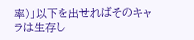率)」以下を出せればそのキャラは生存し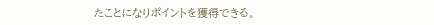たことになりポイントを獲得できる。